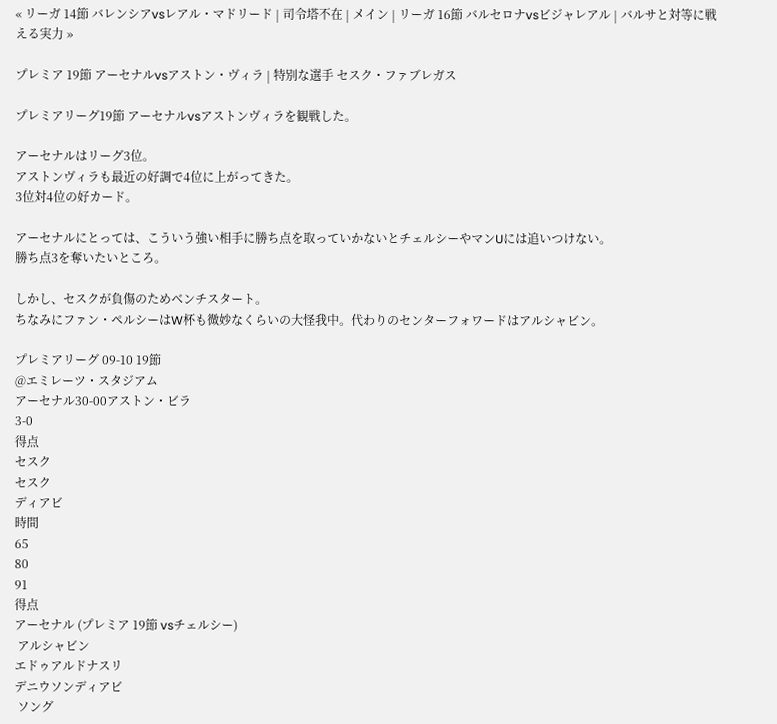« リーガ 14節 バレンシアvsレアル・マドリード | 司令塔不在 | メイン | リーガ 16節 バルセロナvsビジャレアル | バルサと対等に戦える実力 »

プレミア 19節 アーセナルvsアストン・ヴィラ | 特別な選手 セスク・ファブレガス

プレミアリーグ19節 アーセナルvsアストンヴィラを観戦した。

アーセナルはリーグ3位。
アストンヴィラも最近の好調で4位に上がってきた。
3位対4位の好カード。

アーセナルにとっては、こういう強い相手に勝ち点を取っていかないとチェルシーやマンUには追いつけない。
勝ち点3を奪いたいところ。

しかし、セスクが負傷のためベンチスタート。
ちなみにファン・ペルシーはW杯も微妙なくらいの大怪我中。代わりのセンターフォワードはアルシャビン。

プレミアリーグ 09-10 19節
@エミレーツ・スタジアム
アーセナル30-00アストン・ビラ
3-0
得点
セスク
セスク
ディアビ
時間
65
80
91
得点
アーセナル (プレミア 19節 vsチェルシー)
 アルシャビン
エドゥアルドナスリ
デニウソンディアビ
 ソング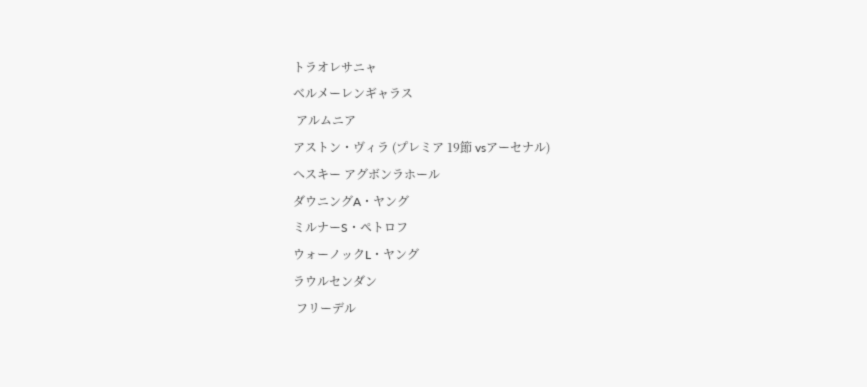トラオレサニャ
ベルメーレンギャラス
 アルムニア
アストン・ヴィラ (プレミア 19節 vsアーセナル)
へスキー アグボンラホール
ダウニングA・ヤング
ミルナーS・ペトロフ
ウォーノックL・ヤング
ラウルセンダン
 フリーデル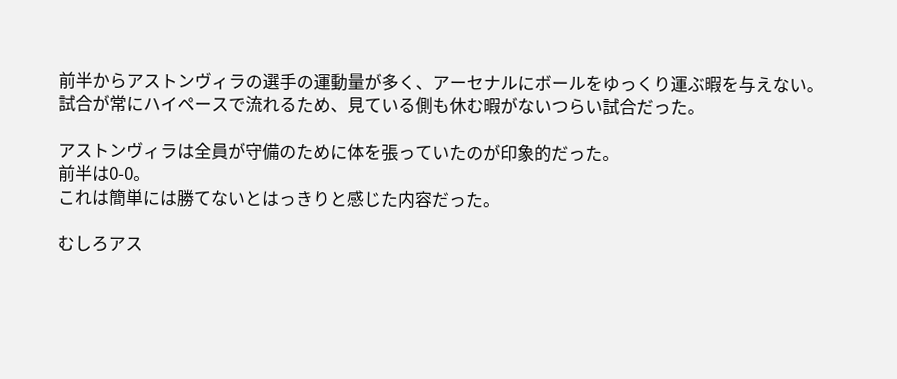前半からアストンヴィラの選手の運動量が多く、アーセナルにボールをゆっくり運ぶ暇を与えない。
試合が常にハイペースで流れるため、見ている側も休む暇がないつらい試合だった。

アストンヴィラは全員が守備のために体を張っていたのが印象的だった。
前半は0-0。
これは簡単には勝てないとはっきりと感じた内容だった。

むしろアス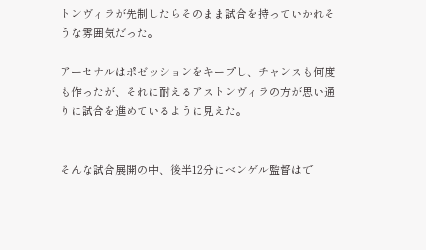トンヴィラが先制したらそのまま試合を持っていかれそうな雰囲気だった。

アーセナルはポゼッションをキープし、チャンスも何度も作ったが、それに耐えるアストンヴィラの方が思い通りに試合を進めているように見えた。


そんな試合展開の中、後半12分にベンゲル監督はで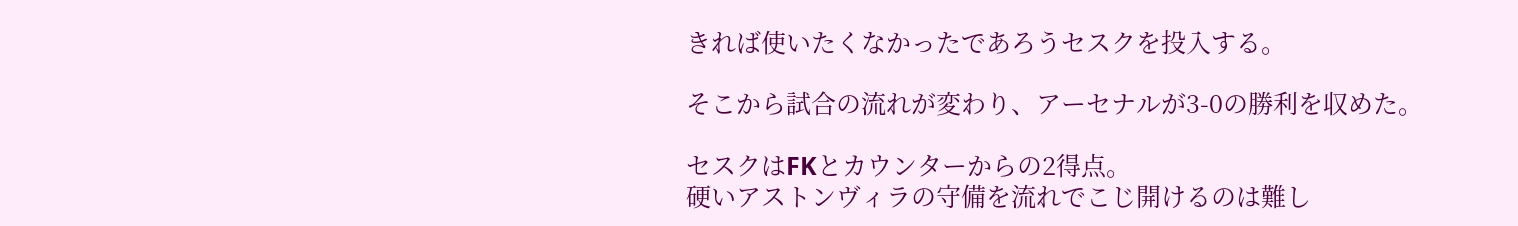きれば使いたくなかったであろうセスクを投入する。

そこから試合の流れが変わり、アーセナルが3-0の勝利を収めた。

セスクはFKとカウンターからの2得点。
硬いアストンヴィラの守備を流れでこじ開けるのは難し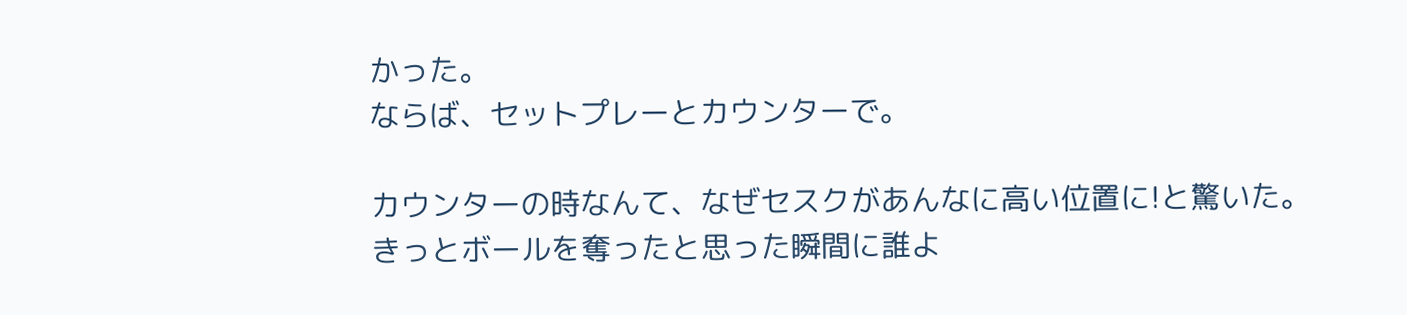かった。
ならば、セットプレーとカウンターで。

カウンターの時なんて、なぜセスクがあんなに高い位置に!と驚いた。
きっとボールを奪ったと思った瞬間に誰よ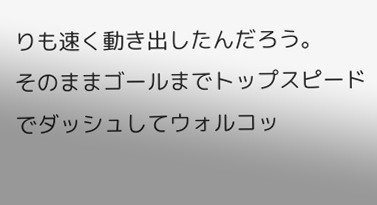りも速く動き出したんだろう。
そのままゴールまでトップスピードでダッシュしてウォルコッ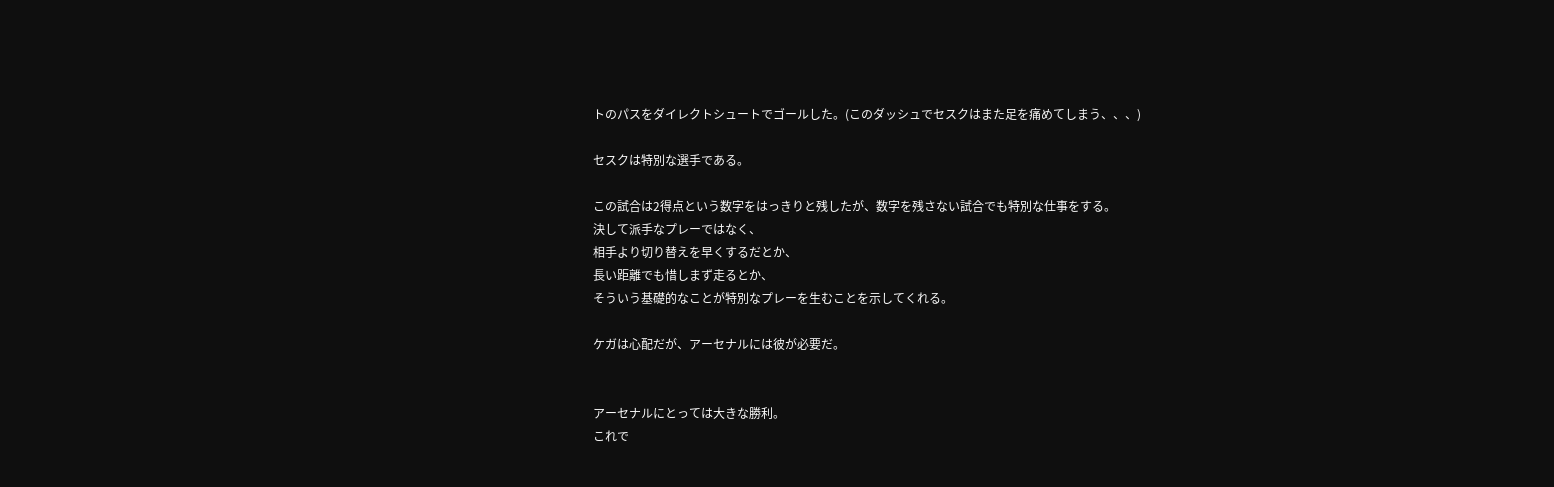トのパスをダイレクトシュートでゴールした。(このダッシュでセスクはまた足を痛めてしまう、、、)

セスクは特別な選手である。

この試合は2得点という数字をはっきりと残したが、数字を残さない試合でも特別な仕事をする。
決して派手なプレーではなく、
相手より切り替えを早くするだとか、
長い距離でも惜しまず走るとか、
そういう基礎的なことが特別なプレーを生むことを示してくれる。

ケガは心配だが、アーセナルには彼が必要だ。


アーセナルにとっては大きな勝利。
これで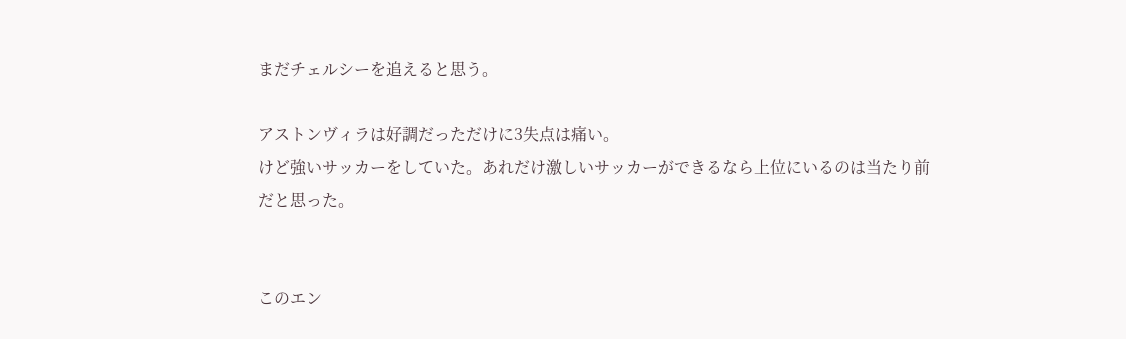まだチェルシーを追えると思う。

アストンヴィラは好調だっただけに3失点は痛い。
けど強いサッカーをしていた。あれだけ激しいサッカーができるなら上位にいるのは当たり前だと思った。


このエン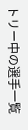トリー中の選手一覧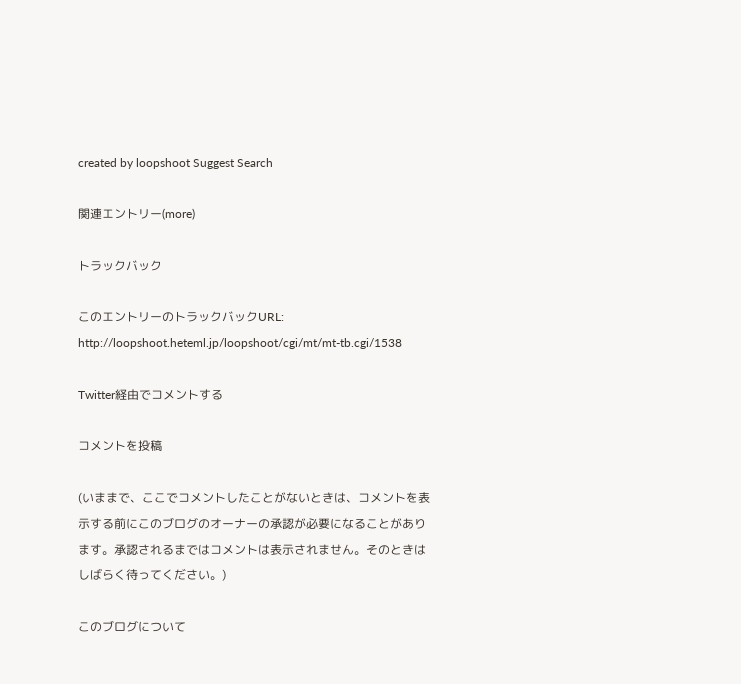created by loopshoot Suggest Search

関連エントリー(more)

トラックバック

このエントリーのトラックバックURL:
http://loopshoot.heteml.jp/loopshoot/cgi/mt/mt-tb.cgi/1538

Twitter経由でコメントする

コメントを投稿

(いままで、ここでコメントしたことがないときは、コメントを表示する前にこのブログのオーナーの承認が必要になることがあります。承認されるまではコメントは表示されません。そのときはしばらく待ってください。)

このブログについて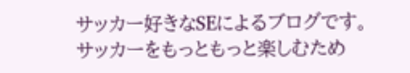サッカー好きなSEによるブログです。
サッカーをもっともっと楽しむため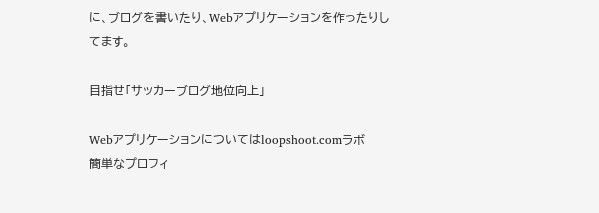に、ブログを書いたり、Webアプリケーションを作ったりしてます。

目指せ「サッカーブログ地位向上」

Webアプリケーションについてはloopshoot.comラボ
簡単なプロフィ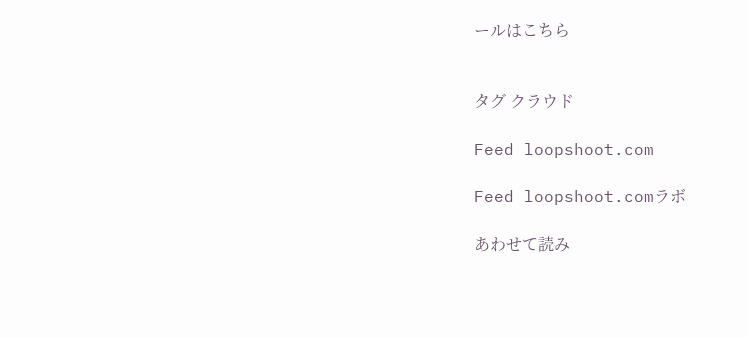ールはこちら


タグ クラウド

Feed loopshoot.com

Feed loopshoot.comラボ

あわせて読み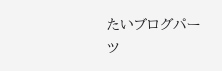たいブログパーツ